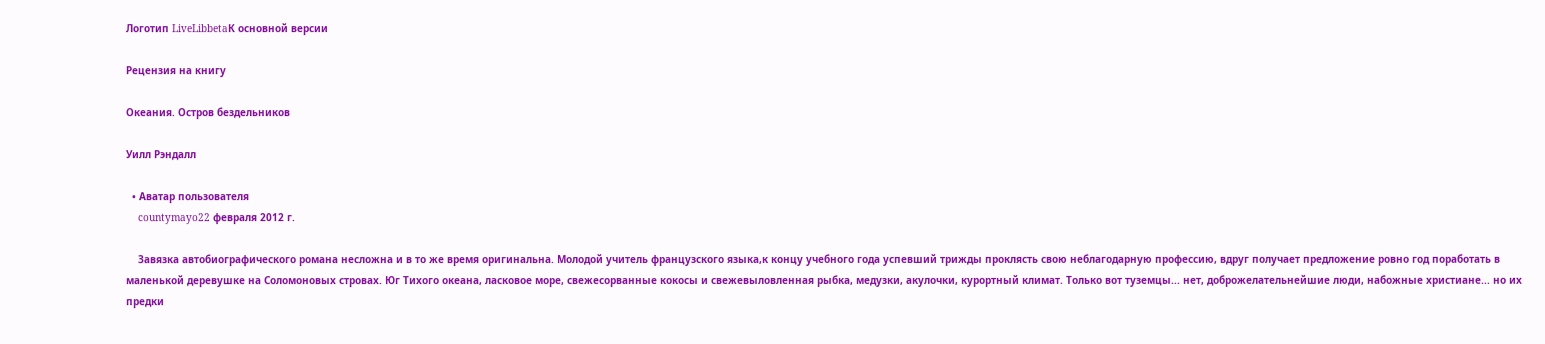Логотип LiveLibbetaК основной версии

Рецензия на книгу

Океания. Остров бездельников

Уилл Рэндалл

  • Аватар пользователя
    countymayo22 февраля 2012 г.

    Завязка автобиографического романа несложна и в то же время оригинальна. Молодой учитель французского языка,к концу учебного года успевший трижды проклясть свою неблагодарную профессию, вдруг получает предложение ровно год поработать в маленькой деревушке на Соломоновых стровах. Юг Тихого океана, ласковое море, свежесорванные кокосы и свежевыловленная рыбка, медузки, акулочки, курортный климат. Только вот туземцы... нет, доброжелательнейшие люди, набожные христиане... но их предки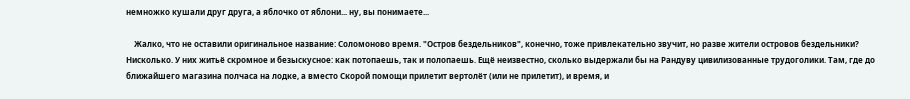немножко кушали друг друга, а яблочко от яблони... ну, вы понимаете...

    Жалко, что не оставили оригинальное название: Соломоново время. "Остров бездельников", конечно, тоже привлекательно звучит, но разве жители островов бездельники? Нисколько. У них житьё скромное и безыскусное: как потопаешь, так и полопаешь. Ещё неизвестно, сколько выдержали бы на Рандуву цивилизованные трудоголики. Там, где до ближайшего магазина полчаса на лодке, а вместо Скорой помощи прилетит вертолёт (или не прилетит), и время, и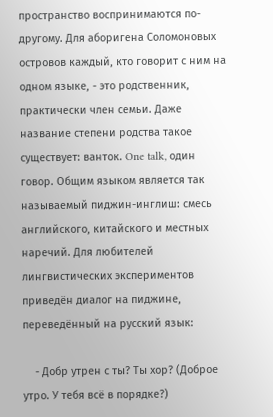пространство воспринимаются по-другому. Для аборигена Соломоновых островов каждый, кто говорит с ним на одном языке, - это родственник, практически член семьи. Даже название степени родства такое существует: ванток. One talk, один говор. Общим языком является так называемый пиджин-инглиш: смесь английского, китайского и местных наречий. Для любителей лингвистических экспериментов приведён диалог на пиджине, переведённый на русский язык:

    - Добр утрен с ты? Ты хор? (Доброе утро. У тебя всё в порядке?)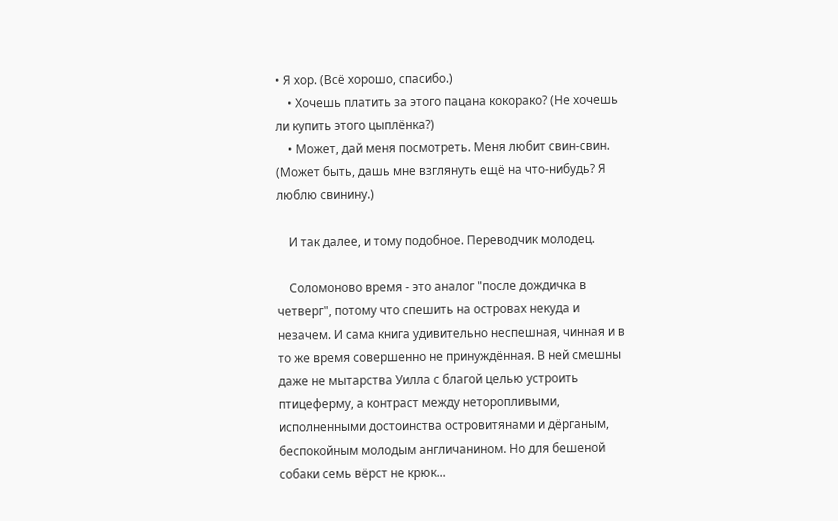• Я хор. (Всё хорошо, спасибо.)
    • Хочешь платить за этого пацана кокорако? (Не хочешь ли купить этого цыплёнка?)
    • Может, дай меня посмотреть. Меня любит свин-свин. (Может быть, дашь мне взглянуть ещё на что-нибудь? Я люблю свинину.)

    И так далее, и тому подобное. Переводчик молодец.

    Соломоново время - это аналог "после дождичка в четверг", потому что спешить на островах некуда и незачем. И сама книга удивительно неспешная, чинная и в то же время совершенно не принуждённая. В ней смешны даже не мытарства Уилла с благой целью устроить птицеферму, а контраст между неторопливыми, исполненными достоинства островитянами и дёрганым, беспокойным молодым англичанином. Но для бешеной собаки семь вёрст не крюк...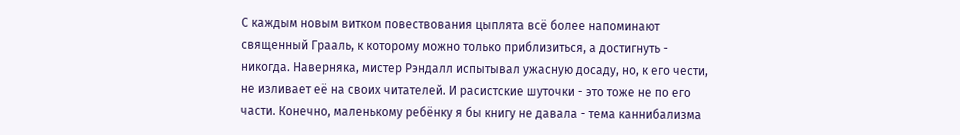С каждым новым витком повествования цыплята всё более напоминают священный Грааль, к которому можно только приблизиться, а достигнуть - никогда. Наверняка, мистер Рэндалл испытывал ужасную досаду, но, к его чести, не изливает её на своих читателей. И расистские шуточки - это тоже не по его части. Конечно, маленькому ребёнку я бы книгу не давала - тема каннибализма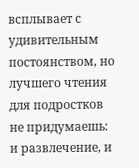всплывает с удивительным постоянством, но лучшего чтения для подростков не придумаешь: и развлечение, и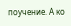поучение. А ко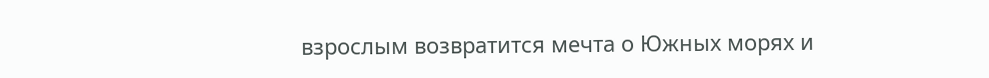взрослым возвратится мечта о Южных морях и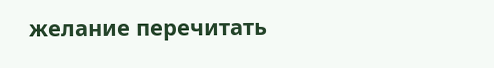желание перечитать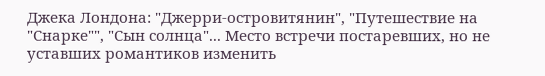Джека Лондона: "Джерри-островитянин", "Путешествие на "Снарке"", "Сын солнца"... Место встречи постаревших, но не уставших романтиков изменить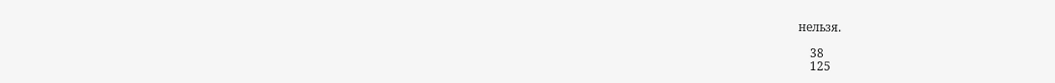нельзя.

    38
    125